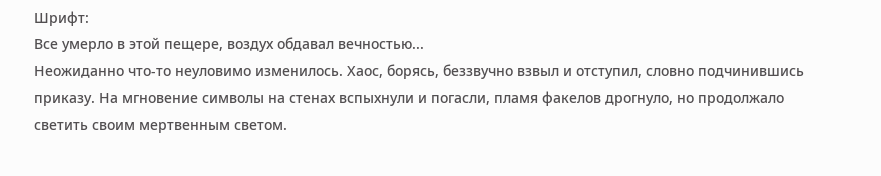Шрифт:
Все умерло в этой пещере, воздух обдавал вечностью...
Неожиданно что-то неуловимо изменилось. Хаос, борясь, беззвучно взвыл и отступил, словно подчинившись приказу. На мгновение символы на стенах вспыхнули и погасли, пламя факелов дрогнуло, но продолжало светить своим мертвенным светом.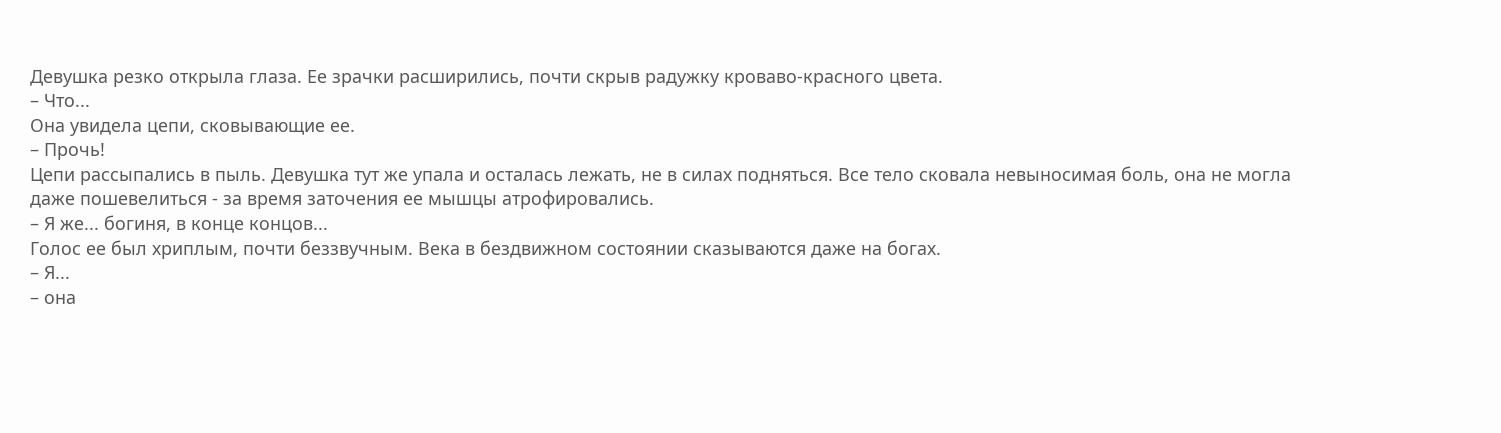Девушка резко открыла глаза. Ее зрачки расширились, почти скрыв радужку кроваво-красного цвета.
– Что...
Она увидела цепи, сковывающие ее.
– Прочь!
Цепи рассыпались в пыль. Девушка тут же упала и осталась лежать, не в силах подняться. Все тело сковала невыносимая боль, она не могла даже пошевелиться - за время заточения ее мышцы атрофировались.
– Я же... богиня, в конце концов...
Голос ее был хриплым, почти беззвучным. Века в бездвижном состоянии сказываются даже на богах.
– Я...
– она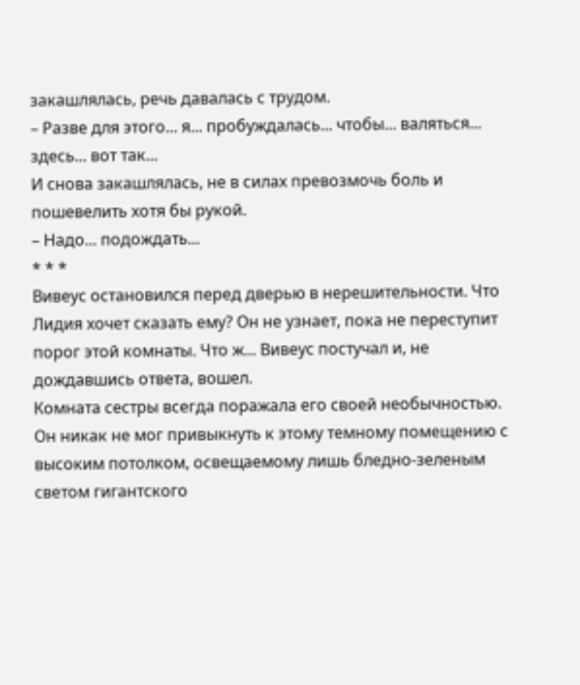закашлялась, речь давалась с трудом.
– Разве для этого... я... пробуждалась... чтобы... валяться... здесь... вот так...
И снова закашлялась, не в силах превозмочь боль и пошевелить хотя бы рукой.
– Надо... подождать...
* * *
Вивеус остановился перед дверью в нерешительности. Что Лидия хочет сказать ему? Он не узнает, пока не переступит порог этой комнаты. Что ж... Вивеус постучал и, не дождавшись ответа, вошел.
Комната сестры всегда поражала его своей необычностью. Он никак не мог привыкнуть к этому темному помещению с высоким потолком, освещаемому лишь бледно-зеленым светом гигантского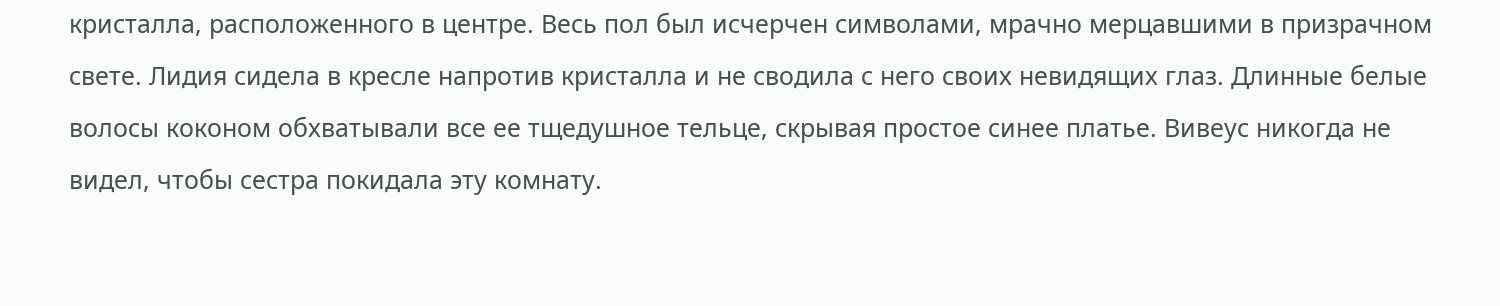кристалла, расположенного в центре. Весь пол был исчерчен символами, мрачно мерцавшими в призрачном свете. Лидия сидела в кресле напротив кристалла и не сводила с него своих невидящих глаз. Длинные белые волосы коконом обхватывали все ее тщедушное тельце, скрывая простое синее платье. Вивеус никогда не видел, чтобы сестра покидала эту комнату.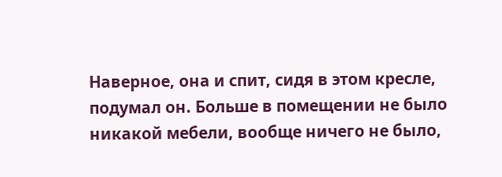Наверное, она и спит, сидя в этом кресле, подумал он. Больше в помещении не было никакой мебели, вообще ничего не было,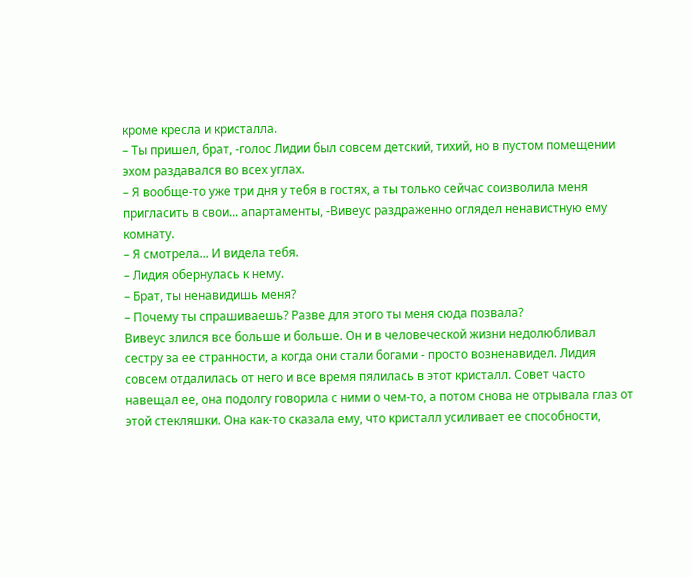кроме кресла и кристалла.
– Ты пришел, брат, -голос Лидии был совсем детский, тихий, но в пустом помещении эхом раздавался во всех углах.
– Я вообще-то уже три дня у тебя в гостях, а ты только сейчас соизволила меня пригласить в свои... апартаменты, -Вивеус раздраженно оглядел ненавистную ему комнату.
– Я смотрела... И видела тебя.
– Лидия обернулась к нему.
– Брат, ты ненавидишь меня?
– Почему ты спрашиваешь? Разве для этого ты меня сюда позвала?
Вивеус злился все больше и больше. Он и в человеческой жизни недолюбливал сестру за ее странности, а когда они стали богами - просто возненавидел. Лидия совсем отдалилась от него и все время пялилась в этот кристалл. Совет часто навещал ее, она подолгу говорила с ними о чем-то, а потом снова не отрывала глаз от этой стекляшки. Она как-то сказала ему, что кристалл усиливает ее способности,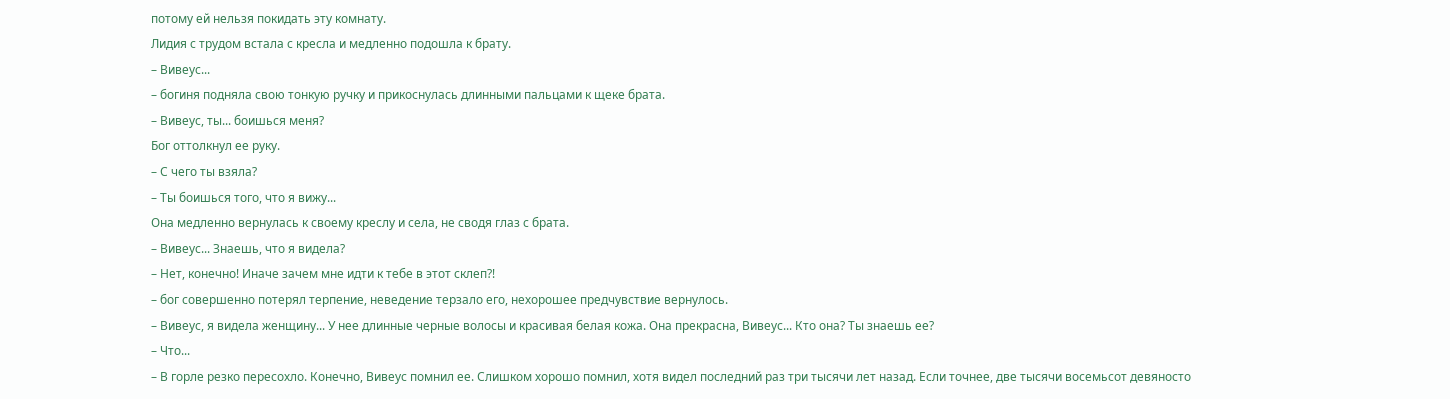потому ей нельзя покидать эту комнату.
Лидия с трудом встала с кресла и медленно подошла к брату.
– Вивеус...
– богиня подняла свою тонкую ручку и прикоснулась длинными пальцами к щеке брата.
– Вивеус, ты... боишься меня?
Бог оттолкнул ее руку.
– С чего ты взяла?
– Ты боишься того, что я вижу...
Она медленно вернулась к своему креслу и села, не сводя глаз с брата.
– Вивеус... Знаешь, что я видела?
– Нет, конечно! Иначе зачем мне идти к тебе в этот склеп?!
– бог совершенно потерял терпение, неведение терзало его, нехорошее предчувствие вернулось.
– Вивеус, я видела женщину... У нее длинные черные волосы и красивая белая кожа. Она прекрасна, Вивеус... Кто она? Ты знаешь ее?
– Что...
– В горле резко пересохло. Конечно, Вивеус помнил ее. Слишком хорошо помнил, хотя видел последний раз три тысячи лет назад. Если точнее, две тысячи восемьсот девяносто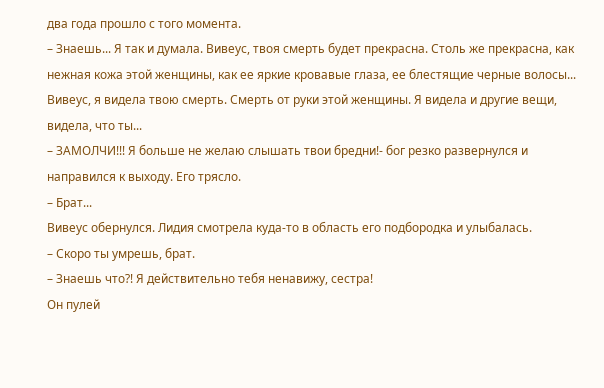два года прошло с того момента.
– Знаешь... Я так и думала. Вивеус, твоя смерть будет прекрасна. Столь же прекрасна, как нежная кожа этой женщины, как ее яркие кровавые глаза, ее блестящие черные волосы... Вивеус, я видела твою смерть. Смерть от руки этой женщины. Я видела и другие вещи, видела, что ты...
– ЗАМОЛЧИ!!! Я больше не желаю слышать твои бредни!- бог резко развернулся и направился к выходу. Его трясло.
– Брат...
Вивеус обернулся. Лидия смотрела куда-то в область его подбородка и улыбалась.
– Скоро ты умрешь, брат.
– Знаешь что?! Я действительно тебя ненавижу, сестра!
Он пулей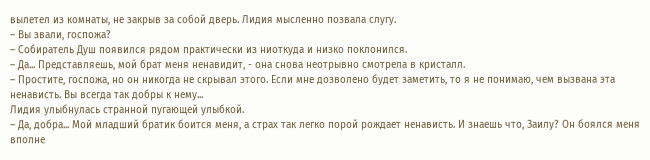вылетел из комнаты, не закрыв за собой дверь. Лидия мысленно позвала слугу.
– Вы звали, госпожа?
– Собиратель Душ появился рядом практически из ниоткуда и низко поклонился.
– Да... Представляешь, мой брат меня ненавидит, - она снова неотрывно смотрела в кристалл.
– Простите, госпожа, но он никогда не скрывал этого. Если мне дозволено будет заметить, то я не понимаю, чем вызвана эта ненависть. Вы всегда так добры к нему...
Лидия улыбнулась странной пугающей улыбкой.
– Да, добра... Мой младший братик боится меня, а страх так легко порой рождает ненависть. И знаешь что, Заилу? Он боялся меня вполне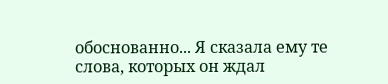обоснованно... Я сказала ему те слова, которых он ждал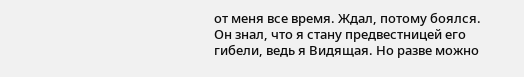от меня все время. Ждал, потому боялся. Он знал, что я стану предвестницей его гибели, ведь я Видящая. Но разве можно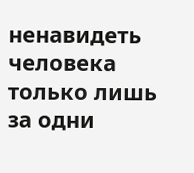ненавидеть человека только лишь за одни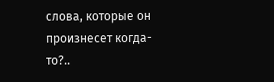слова, которые он произнесет когда-то?..